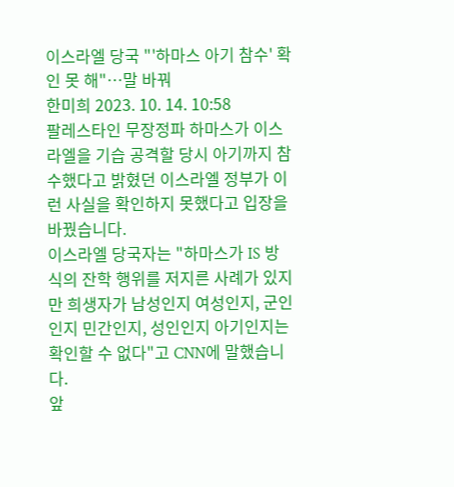이스라엘 당국 "'하마스 아기 참수' 확인 못 해"…말 바꿔
한미희 2023. 10. 14. 10:58
팔레스타인 무장정파 하마스가 이스라엘을 기습 공격할 당시 아기까지 참수했다고 밝혔던 이스라엘 정부가 이런 사실을 확인하지 못했다고 입장을 바꿨습니다.
이스라엘 당국자는 "하마스가 IS 방식의 잔학 행위를 저지른 사례가 있지만 희생자가 남성인지 여성인지, 군인인지 민간인지, 성인인지 아기인지는 확인할 수 없다"고 CNN에 말했습니다.
앞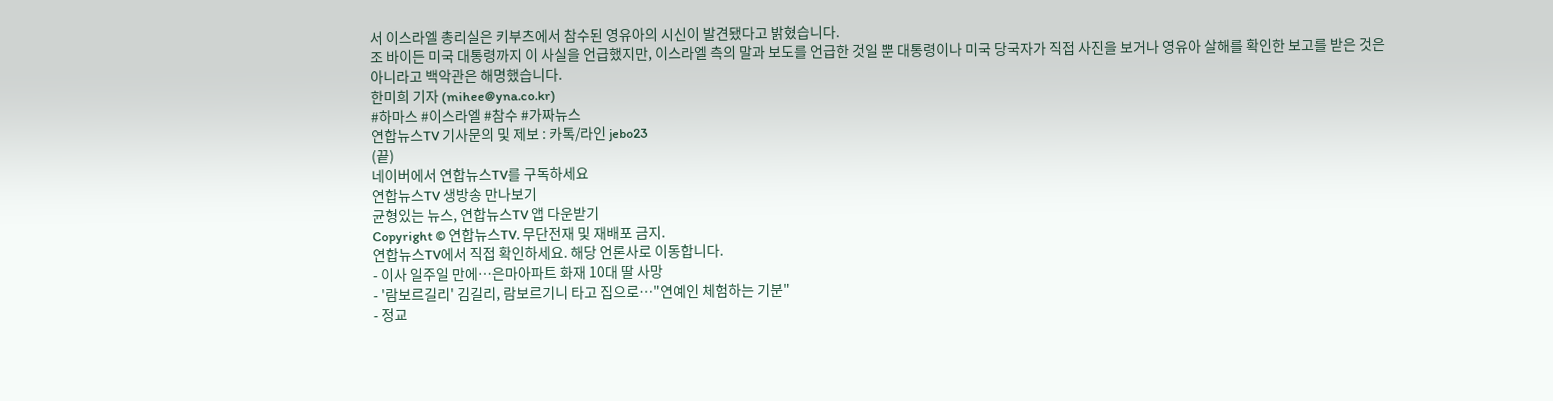서 이스라엘 총리실은 키부츠에서 참수된 영유아의 시신이 발견됐다고 밝혔습니다.
조 바이든 미국 대통령까지 이 사실을 언급했지만, 이스라엘 측의 말과 보도를 언급한 것일 뿐 대통령이나 미국 당국자가 직접 사진을 보거나 영유아 살해를 확인한 보고를 받은 것은 아니라고 백악관은 해명했습니다.
한미희 기자 (mihee@yna.co.kr)
#하마스 #이스라엘 #참수 #가짜뉴스
연합뉴스TV 기사문의 및 제보 : 카톡/라인 jebo23
(끝)
네이버에서 연합뉴스TV를 구독하세요
연합뉴스TV 생방송 만나보기
균형있는 뉴스, 연합뉴스TV 앱 다운받기
Copyright © 연합뉴스TV. 무단전재 및 재배포 금지.
연합뉴스TV에서 직접 확인하세요. 해당 언론사로 이동합니다.
- 이사 일주일 만에…은마아파트 화재 10대 딸 사망
- '람보르길리' 김길리, 람보르기니 타고 집으로…"연예인 체험하는 기분"
- 정교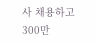사 채용하고 300만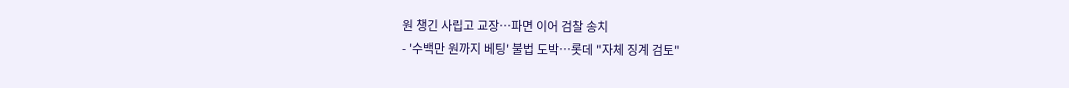원 챙긴 사립고 교장…파면 이어 검찰 송치
- '수백만 원까지 베팅' 불법 도박…롯데 "자체 징계 검토"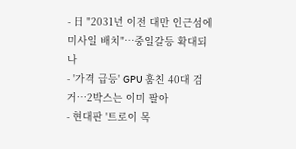- 日 "2031년 이전 대만 인근섬에 미사일 배치"…중일갈등 확대되나
- '가격 급등' GPU 훔친 40대 검거…2박스는 이미 팔아
- 현대판 '트로이 목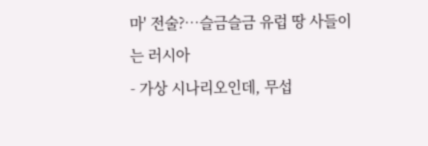마' 전술?…슬금슬금 유럽 땅 사들이는 러시아
- 가상 시나리오인데, 무섭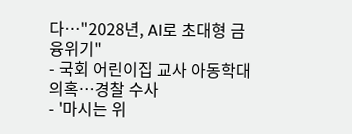다…"2028년, AI로 초대형 금융위기"
- 국회 어린이집 교사 아동학대 의혹…경찰 수사
- '마시는 위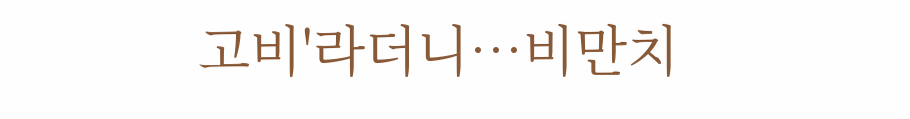고비'라더니…비만치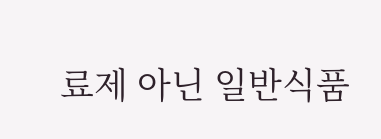료제 아닌 일반식품